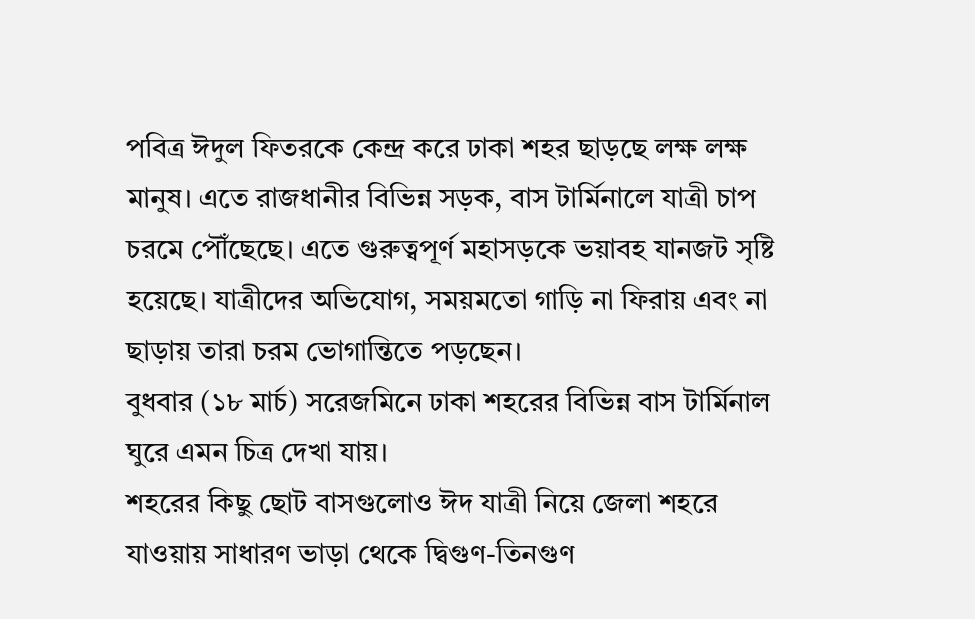পবিত্র ঈদুল ফিতরকে কেন্দ্র করে ঢাকা শহর ছাড়ছে লক্ষ লক্ষ মানুষ। এতে রাজধানীর বিভিন্ন সড়ক, বাস টার্মিনালে যাত্রী চাপ চরমে পৌঁছেছে। এতে গুরুত্বপূর্ণ মহাসড়কে ভয়াবহ যানজট সৃষ্টি হয়েছে। যাত্রীদের অভিযোগ, সময়মতো গাড়ি না ফিরায় এবং না ছাড়ায় তারা চরম ভোগান্তিতে পড়ছেন।
বুধবার (১৮ মার্চ) সরেজমিনে ঢাকা শহরের বিভিন্ন বাস টার্মিনাল ঘুরে এমন চিত্র দেখা যায়।
শহরের কিছু ছোট বাসগুলোও ঈদ যাত্রী নিয়ে জেলা শহরে যাওয়ায় সাধারণ ভাড়া থেকে দ্বিগুণ-তিনগুণ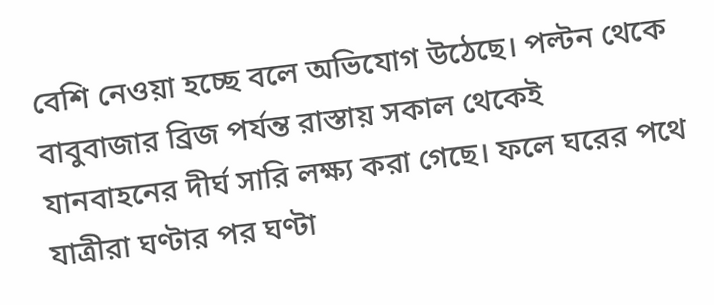বেশি নেওয়া হচ্ছে বলে অভিযোগ উঠেছে। পল্টন থেকে বাবুবাজার ব্রিজ পর্যন্ত রাস্তায় সকাল থেকেই যানবাহনের দীর্ঘ সারি লক্ষ্য করা গেছে। ফলে ঘরের পথে যাত্রীরা ঘণ্টার পর ঘণ্টা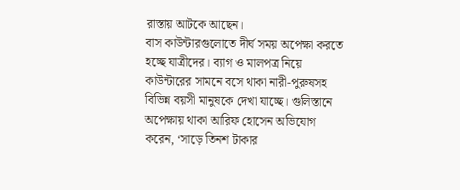রাস্তায় আটকে আছেন।
বাস কাউন্টারগুলোতে দীর্ঘ সময় অপেক্ষা করতে হচ্ছে যাত্রীদের। ব্যাগ ও মালপত্র নিয়ে কাউন্টারের সামনে বসে থাকা নারী-পুরুষসহ বিভিন্ন বয়সী মানুষকে দেখা যাচ্ছে। গুলিস্তানে অপেক্ষায় থাকা আরিফ হোসেন অভিযোগ করেন, ‘সাড়ে তিনশ টাকার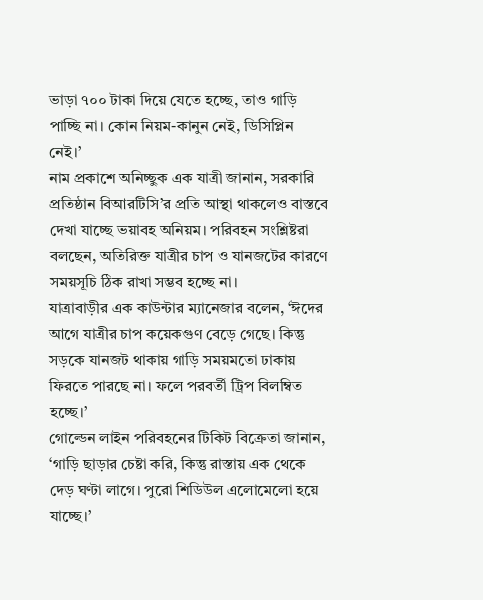ভাড়া ৭০০ টাকা দিয়ে যেতে হচ্ছে, তাও গাড়ি পাচ্ছি না। কোন নিয়ম-কানুন নেই, ডিসিপ্লিন নেই।’
নাম প্রকাশে অনিচ্ছুক এক যাত্রী জানান, সরকারি প্রতিষ্ঠান বিআরটিসি’র প্রতি আস্থা থাকলেও বাস্তবে দেখা যাচ্ছে ভয়াবহ অনিয়ম। পরিবহন সংশ্লিষ্টরা বলছেন, অতিরিক্ত যাত্রীর চাপ ও যানজটের কারণে সময়সূচি ঠিক রাখা সম্ভব হচ্ছে না।
যাত্রাবাড়ীর এক কাউন্টার ম্যানেজার বলেন, ‘ঈদের আগে যাত্রীর চাপ কয়েকগুণ বেড়ে গেছে। কিন্তু সড়কে যানজট থাকায় গাড়ি সময়মতো ঢাকায় ফিরতে পারছে না। ফলে পরবর্তী ট্রিপ বিলম্বিত হচ্ছে।’
গোল্ডেন লাইন পরিবহনের টিকিট বিক্রেতা জানান, ‘গাড়ি ছাড়ার চেষ্টা করি, কিন্তু রাস্তায় এক থেকে দেড় ঘণ্টা লাগে। পুরো শিডিউল এলোমেলো হয়ে যাচ্ছে।’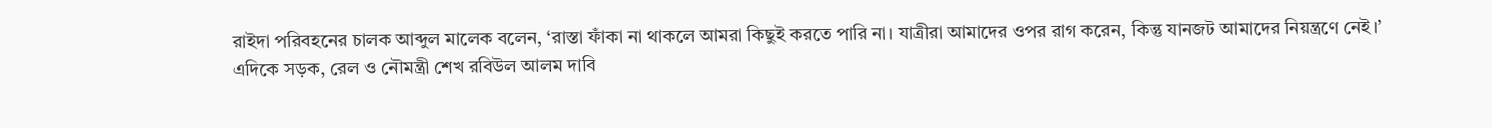রাইদা পরিবহনের চালক আব্দুল মালেক বলেন, ‘রাস্তা ফাঁকা না থাকলে আমরা কিছুই করতে পারি না। যাত্রীরা আমাদের ওপর রাগ করেন, কিন্তু যানজট আমাদের নিয়ন্ত্রণে নেই।’
এদিকে সড়ক, রেল ও নৌমন্ত্রী শেখ রবিউল আলম দাবি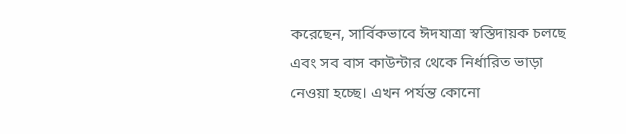করেছেন, সার্বিকভাবে ঈদযাত্রা স্বস্তিদায়ক চলছে এবং সব বাস কাউন্টার থেকে নির্ধারিত ভাড়া নেওয়া হচ্ছে। এখন পর্যন্ত কোনো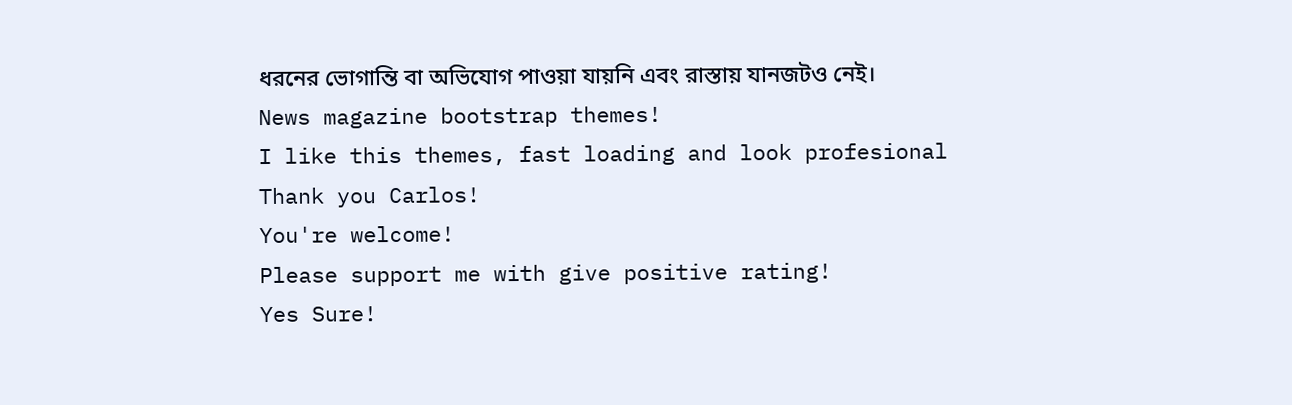ধরনের ভোগান্তি বা অভিযোগ পাওয়া যায়নি এবং রাস্তায় যানজটও নেই।
News magazine bootstrap themes!
I like this themes, fast loading and look profesional
Thank you Carlos!
You're welcome!
Please support me with give positive rating!
Yes Sure!